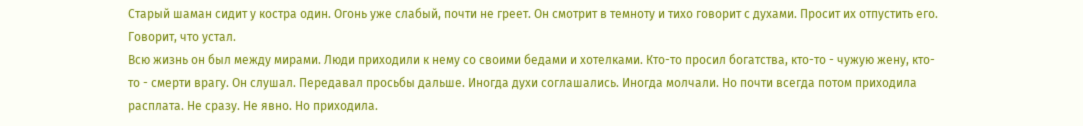Старый шаман сидит у костра один. Огонь уже слабый, почти не греет. Он смотрит в темноту и тихо говорит с духами. Просит их отпустить его. Говорит, что устал.
Всю жизнь он был между мирами. Люди приходили к нему со своими бедами и хотелками. Кто-то просил богатства, кто-то - чужую жену, кто-то - смерти врагу. Он слушал. Передавал просьбы дальше. Иногда духи соглашались. Иногда молчали. Но почти всегда потом приходила расплата. Не сразу. Не явно. Но приходила.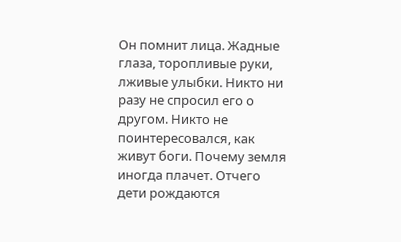Он помнит лица. Жадные глаза, торопливые руки, лживые улыбки. Никто ни разу не спросил его о другом. Никто не поинтересовался, как живут боги. Почему земля иногда плачет. Отчего дети рождаются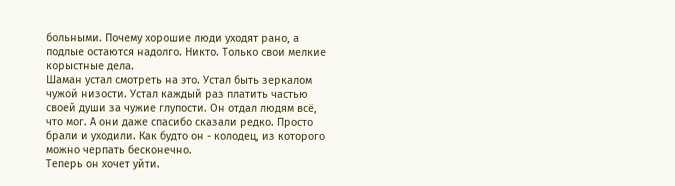больными. Почему хорошие люди уходят рано, а подлые остаются надолго. Никто. Только свои мелкие корыстные дела.
Шаман устал смотреть на это. Устал быть зеркалом чужой низости. Устал каждый раз платить частью своей души за чужие глупости. Он отдал людям всё, что мог. А они даже спасибо сказали редко. Просто брали и уходили. Как будто он - колодец, из которого можно черпать бесконечно.
Теперь он хочет уйти.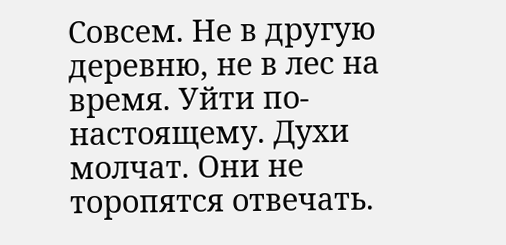Совсем. Не в другую деревню, не в лес на время. Уйти по-настоящему. Духи молчат. Они не торопятся отвечать.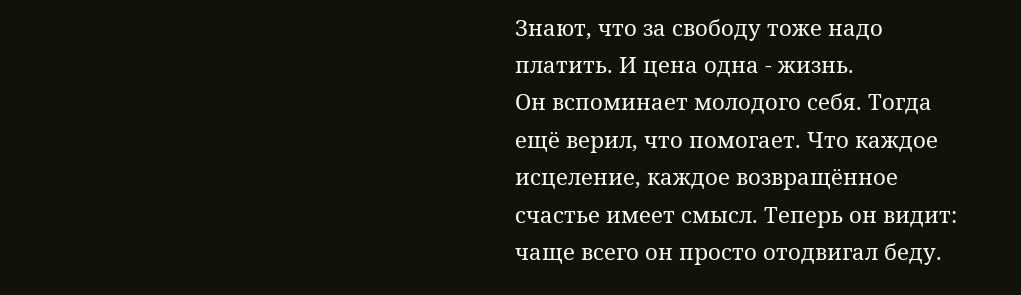Знают, что за свободу тоже надо платить. И цена одна - жизнь.
Он вспоминает молодого себя. Тогда ещё верил, что помогает. Что каждое исцеление, каждое возвращённое счастье имеет смысл. Теперь он видит: чаще всего он просто отодвигал беду.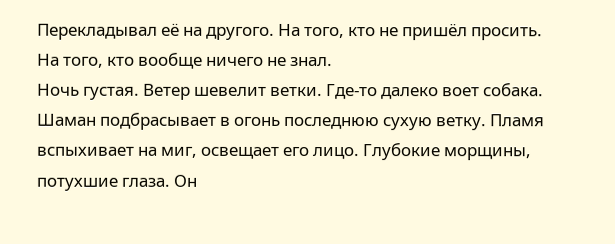Перекладывал её на другого. На того, кто не пришёл просить. На того, кто вообще ничего не знал.
Ночь густая. Ветер шевелит ветки. Где-то далеко воет собака. Шаман подбрасывает в огонь последнюю сухую ветку. Пламя вспыхивает на миг, освещает его лицо. Глубокие морщины, потухшие глаза. Он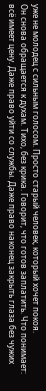уже не молодец с сильным голосом. Просто старый человек, который хочет покоя.
Он снова обращается к духам. Тихо, без крика. Говорит, что готов заплатить. Что понимает: всё имеет цену. Даже право уйти со службы. Даже право наконец закрыть глаза без чужих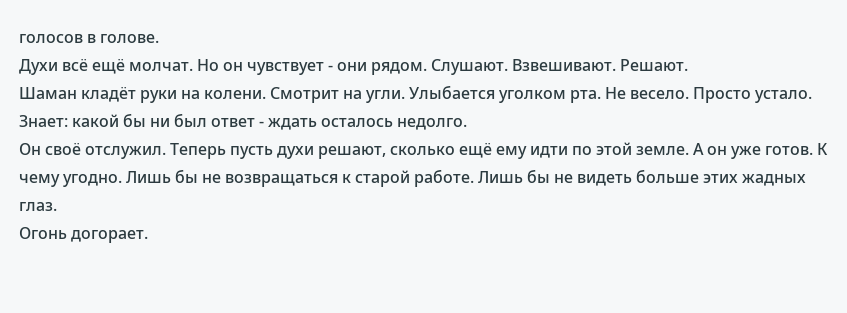голосов в голове.
Духи всё ещё молчат. Но он чувствует - они рядом. Слушают. Взвешивают. Решают.
Шаман кладёт руки на колени. Смотрит на угли. Улыбается уголком рта. Не весело. Просто устало. Знает: какой бы ни был ответ - ждать осталось недолго.
Он своё отслужил. Теперь пусть духи решают, сколько ещё ему идти по этой земле. А он уже готов. К чему угодно. Лишь бы не возвращаться к старой работе. Лишь бы не видеть больше этих жадных глаз.
Огонь догорает.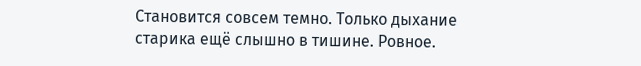Становится совсем темно. Только дыхание старика ещё слышно в тишине. Ровное.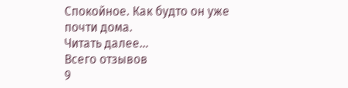Спокойное. Как будто он уже почти дома.
Читать далее...
Всего отзывов
9